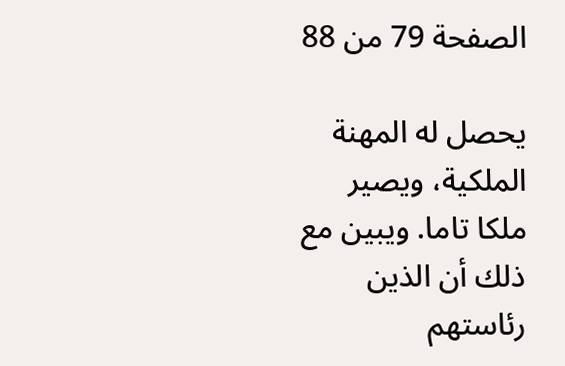الصفحة 79 من 88

يحصل له المهنة الملكية، ويصير ملكا تاما. ويبين مع ذلك أن الذين رئاستهم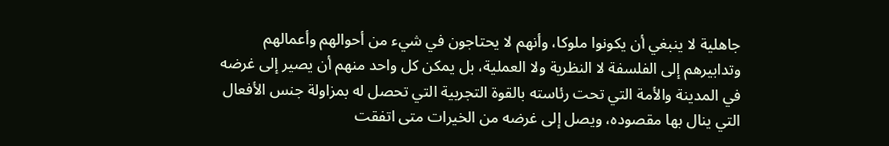جاهلية لا ينبغي أن يكونوا ملوكا، وأنهم لا يحتاجون في شيء من أحوالهم وأعمالهم وتدابيرهم إلى الفلسفة لا النظرية ولا العملية، بل يمكن كل واحد منهم أن يصير إلى غرضه في المدينة والأمة التي تحت رئاسته بالقوة التجربية التي تحصل له بمزاولة جنس الأفعال التي ينال بها مقصوده، ويصل إلى غرضه من الخيرات متى اتفقت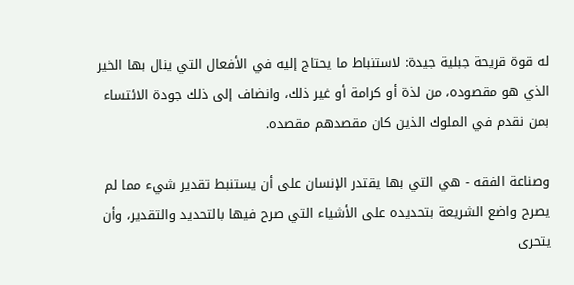له قوة قريحة جبلية جيدة: لاستنباط ما يحتاج إليه في الأفعال التي ينال بها الخير الذي هو مقصوده، من لذة أو كرامة أو غير ذلك، وانضاف إلى ذلك جودة الائتساء بمن نقدم في الملوك الذين كان مقصدهم مقصده.

وصناعة الفقه - هي التي بها يقتدر الإنسان على أن يستنبط تقدير شيء مما لم يصرح واضع الشريعة بتحديده على الأشياء التي صرح فيها بالتحديد والتقدير، وأن يتحرى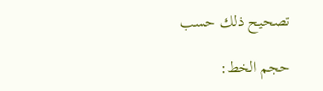تصحيح ذلك حسب

حجم الخط: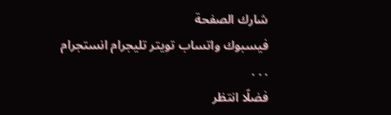شارك الصفحة
فيسبوك واتساب تويتر تليجرام انستجرام
. . .
فضلًا انتظر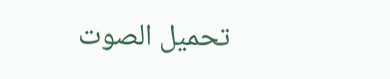تحميل الصوت